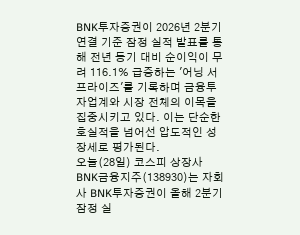BNK투자증권이 2026년 2분기 연결 기준 잠정 실적 발표를 통해 전년 동기 대비 순이익이 무려 116.1% 급증하는 '어닝 서프라이즈'를 기록하며 금융투자업계와 시장 전체의 이목을 집중시키고 있다. 이는 단순한 호실적을 넘어선 압도적인 성장세로 평가된다.
오늘(28일) 코스피 상장사 BNK금융지주(138930)는 자회사 BNK투자증권이 올해 2분기 잠정 실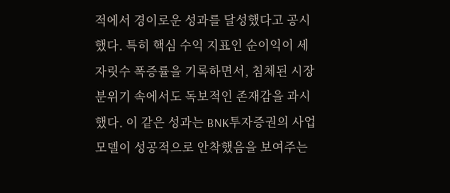적에서 경이로운 성과를 달성했다고 공시했다. 특히 핵심 수익 지표인 순이익이 세 자릿수 폭증률을 기록하면서, 침체된 시장 분위기 속에서도 독보적인 존재감을 과시했다. 이 같은 성과는 BNK투자증권의 사업 모델이 성공적으로 안착했음을 보여주는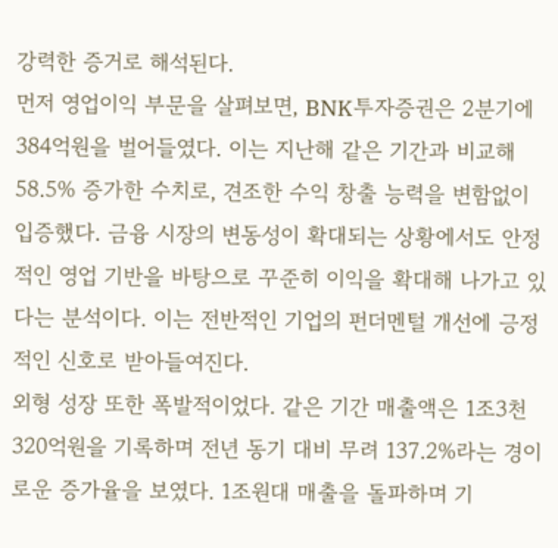강력한 증거로 해석된다.
먼저 영업이익 부문을 살펴보면, BNK투자증권은 2분기에 384억원을 벌어들였다. 이는 지난해 같은 기간과 비교해 58.5% 증가한 수치로, 견조한 수익 창출 능력을 변함없이 입증했다. 금융 시장의 변동성이 확대되는 상황에서도 안정적인 영업 기반을 바탕으로 꾸준히 이익을 확대해 나가고 있다는 분석이다. 이는 전반적인 기업의 펀더멘털 개선에 긍정적인 신호로 받아들여진다.
외형 성장 또한 폭발적이었다. 같은 기간 매출액은 1조3천320억원을 기록하며 전년 동기 대비 무려 137.2%라는 경이로운 증가율을 보였다. 1조원대 매출을 돌파하며 기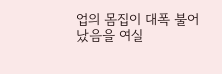업의 몸집이 대폭 불어났음을 여실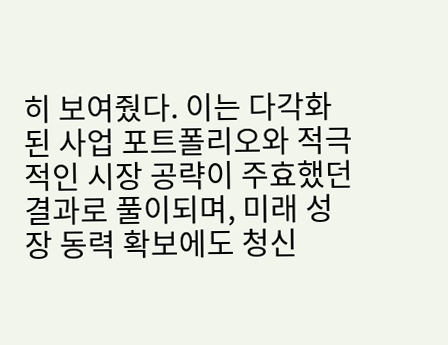히 보여줬다. 이는 다각화된 사업 포트폴리오와 적극적인 시장 공략이 주효했던 결과로 풀이되며, 미래 성장 동력 확보에도 청신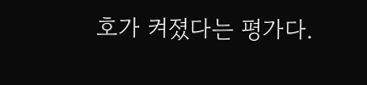호가 켜졌다는 평가다.